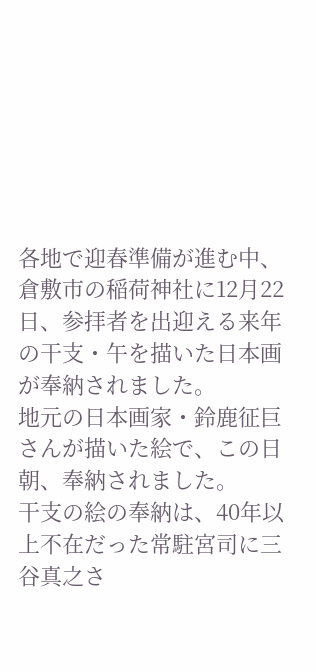各地で迎春準備が進む中、倉敷市の稲荷神社に12月22日、参拝者を出迎える来年の干支・午を描いた日本画が奉納されました。
地元の日本画家・鈴鹿征巨さんが描いた絵で、この日朝、奉納されました。
干支の絵の奉納は、40年以上不在だった常駐宮司に三谷真之さ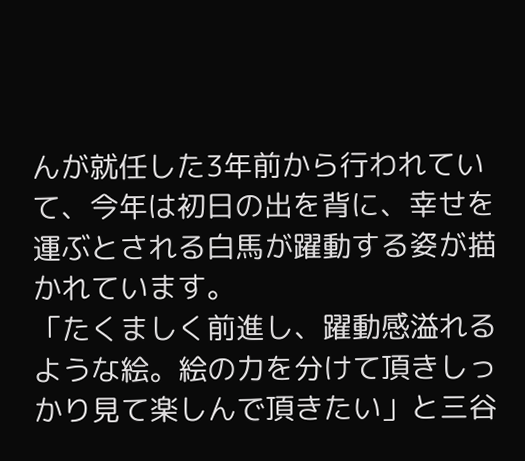んが就任した3年前から行われていて、今年は初日の出を背に、幸せを運ぶとされる白馬が躍動する姿が描かれています。
「たくましく前進し、躍動感溢れるような絵。絵の力を分けて頂きしっかり見て楽しんで頂きたい」と三谷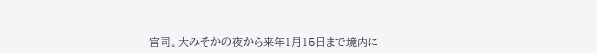宮司。大みそかの夜から来年1月15日まで境内に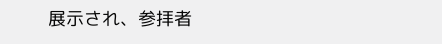展示され、参拝者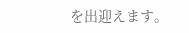を出迎えます。